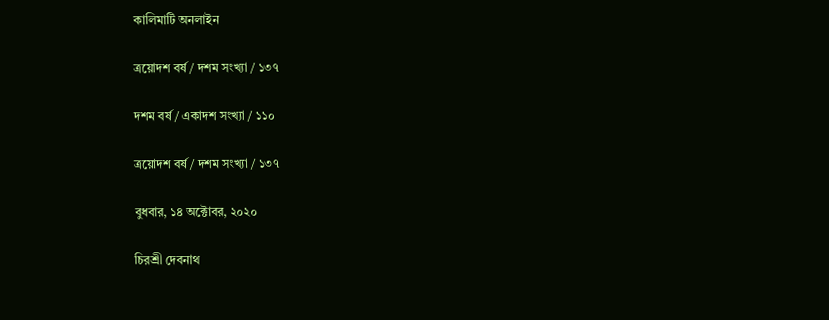কালিমাটি অনলাইন

ত্রয়োদশ বর্ষ / দশম সংখ্যা / ১৩৭

দশম বর্ষ / একাদশ সংখ্যা / ১১০

ত্রয়োদশ বর্ষ / দশম সংখ্যা / ১৩৭

বুধবার, ১৪ অক্টোবর, ২০২০

চিরশ্রী দেবনাথ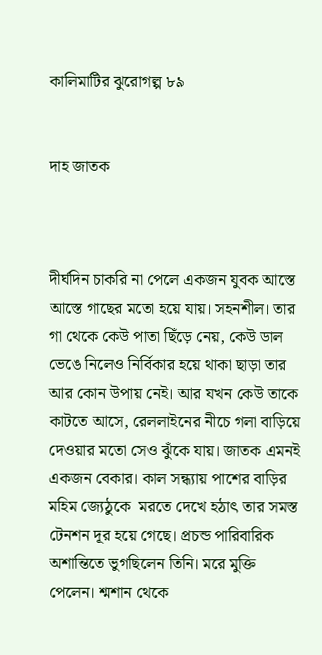কালিমাটির ঝুরোগল্প ৮৯


দাহ জাতক



দীর্ঘদিন চাকরি না পেলে একজন যুবক আস্তে আস্তে গাছের মতো হয়ে যায়। সহনশীল। তার গা থেকে কেউ পাতা ছিঁড়ে নেয়, কেউ ডাল ভেঙে নিলেও নির্বিকার হয়ে থাকা ছাড়া তার আর কোন উপায় নেই। আর যখন কেউ তাকে কাটতে আসে, রেললাইনের নীচে গলা বাড়িয়ে দেওয়ার মতো সেও ঝুঁকে যায়। জাতক এমনই একজন বেকার। কাল সন্ধ্যায় পাশের বাড়ির মহিম জ্যেঠুকে  মরতে দেখে হঠাৎ তার সমস্ত টেনশন দূর হয়ে গেছে। প্রচন্ড পারিবারিক অশান্তিতে ভুগছিলেন তিনি। মরে মুক্তি পেলেন। শ্মশান থেকে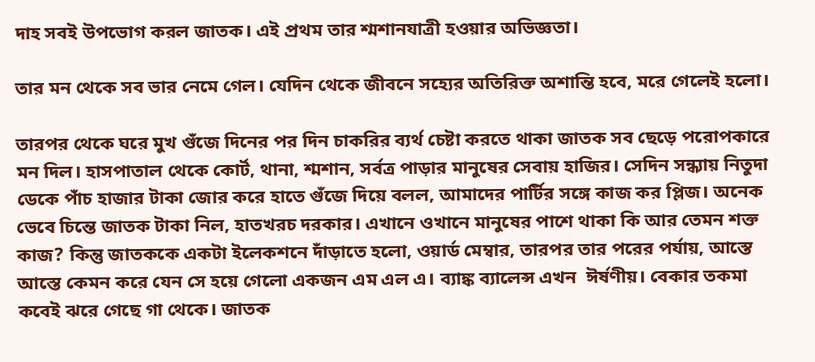দাহ সবই উপভোগ করল জাতক। এই প্রথম তার শ্মশানযাত্রী হওয়ার অভিজ্ঞতা।

তার মন থেকে সব ভার নেমে গেল। যেদিন থেকে জীবনে সহ্যের অতিরিক্ত অশান্তি হবে, মরে গেলেই হলো।

তারপর থেকে ঘরে মুখ গুঁজে দিনের পর দিন চাকরির ব্যর্থ চেষ্টা করতে থাকা জাতক সব ছেড়ে পরোপকারে মন দিল। হাসপাতাল থেকে কোর্ট, থানা, শ্মশান, সর্বত্র পাড়ার মানুষের সেবায় হাজির। সেদিন সন্ধ্যায় নিতুদা ডেকে পাঁচ হাজার টাকা জোর করে হাতে গুঁজে দিয়ে বলল, আমাদের পার্টির সঙ্গে কাজ কর প্লিজ। অনেক ভেবে চিন্তে জাতক টাকা নিল, হাতখরচ দরকার। এখানে ওখানে মানুষের পাশে থাকা কি আর তেমন শক্ত কাজ? কিন্তু জাতককে একটা ইলেকশনে দাঁড়াতে হলো, ওয়ার্ড মেম্বার, তারপর তার পরের পর্যায়, আস্তে আস্তে কেমন করে যেন সে হয়ে গেলো একজন এম এল এ। ব্যাঙ্ক ব্যালেন্স এখন  ঈর্ষণীয়। বেকার তকমা কবেই ঝরে গেছে গা থেকে। জাতক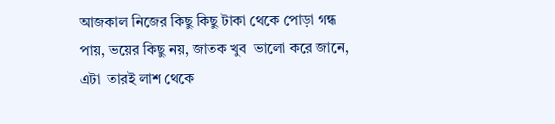আজকাল নিজের কিছু কিছু টাকা থেকে পোড়া গন্ধ পায়, ভয়ের কিছু নয়, জাতক খুব  ভালো করে জানে, এটা  তারই লাশ থেকে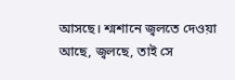আসছে। শ্মশানে জ্বলতে দেওয়া  আছে, জ্বলছে, তাই সে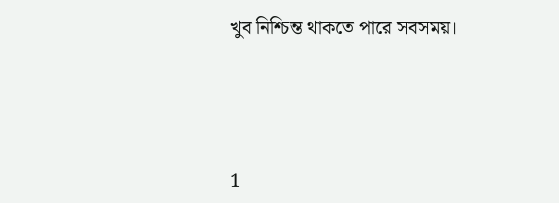খুব নিশ্চিন্ত থাকতে পারে সবসময়।




1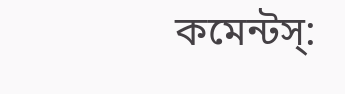কমেন্টস্: